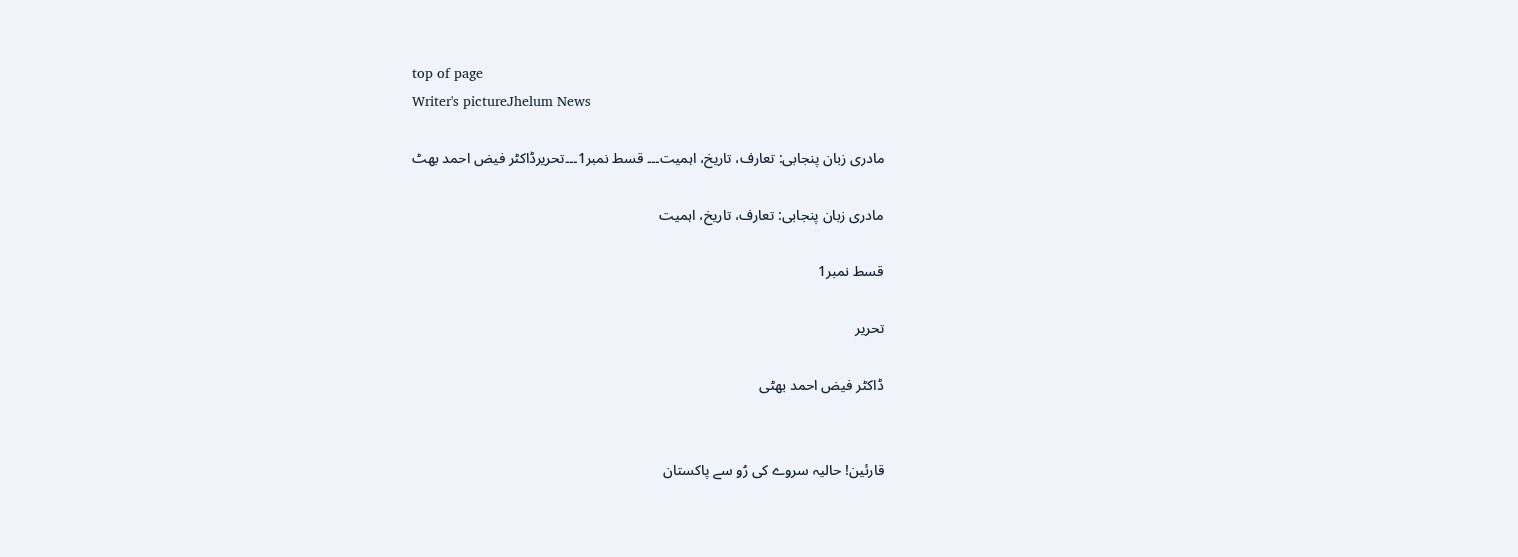top of page
Writer's pictureJhelum News

مادری زبان پنجابی: تعارف، تاریخ، اہمیت۔۔۔ قسط نمبر1۔۔۔تحریرڈاکٹر فیض احمد بھٹ

مادری زبان پنجابی: تعارف، تاریخ، اہمیت

قسط نمبر1

تحریر

ڈاکٹر فیض احمد بھٹی


قارئین! حالیہ سروے کی رُو سے پاکستان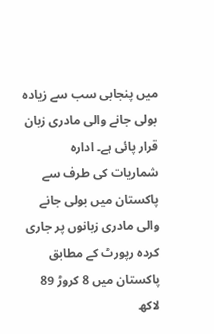میں پنجابی سب سے زیادہ بولی جانے والی مادری زبان قرار پائی ہے۔ ادارہ شماریات کی طرف سے پاکستان میں بولی جانے والی مادری زبانوں پر جاری کردہ رپورٹ کے مطابق پاکستان میں 8 کروڑ 89 لاکھ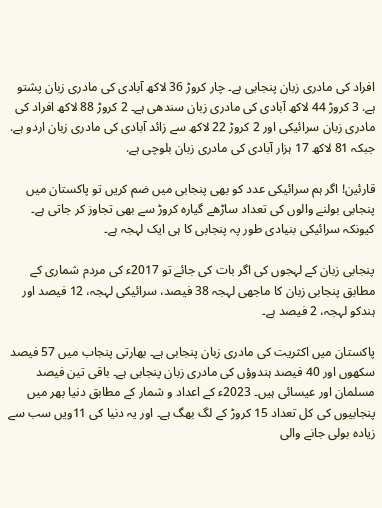افراد کی مادری زبان پنجابی ہے۔ چار کروڑ 36 لاکھ آبادی کی مادری زبان پشتو ہے. 3 کروڑ 44 لاکھ آبادی کی مادری زبان سندھی ہے۔ 2 کروڑ 88 لاکھ افراد کی مادری زبان سرائیکی اور 2 کروڑ 22 لاکھ سے زائد آبادی کی مادری زبان اردو ہے. جبکہ 81 لاکھ 17 ہزار آبادی کی مادری زبان بلوچی ہے.

قارئین! اگر ہم سرائیکی عدد کو بھی پنجابی میں ضم کریں تو پاکستان میں پنجابی بولنے والوں کی تعداد ساڑھے گیارہ کروڑ سے بھی تجاوز کر جاتی ہے۔ کیونکہ سرائیکی بنیادی طور پہ پنجابی کا ہی ایک لہجہ ہے۔

پنجابی زبان کے لہجوں کی اگر بات کی جائے تو 2017ء کی مردم شماری کے مطابق پنجابی زبان کا ماجھی لہجہ 38 فیصد، سرائیکی لہجہ، 12 فیصد اور ہندکو لہجہ، 2 فیصد ہے۔

پاکستان میں اکثریت کی مادری زبان پنجابی ہے۔ بھارتی پنجاب میں 57 فیصد سکھوں اور 40 فیصد ہندوؤں کی مادری زبان پنجابی ہے۔ باقی تین فیصد مسلمان اور عیسائی ہیں۔ 2023ء کے اعداد و شمار کے مطابق دنیا بھر میں پنجابیوں کی کل تعداد 15 کروڑ کے لگ بھگ ہے۔ اور یہ دنیا کی 11ویں سب سے زیادہ بولی جانے والی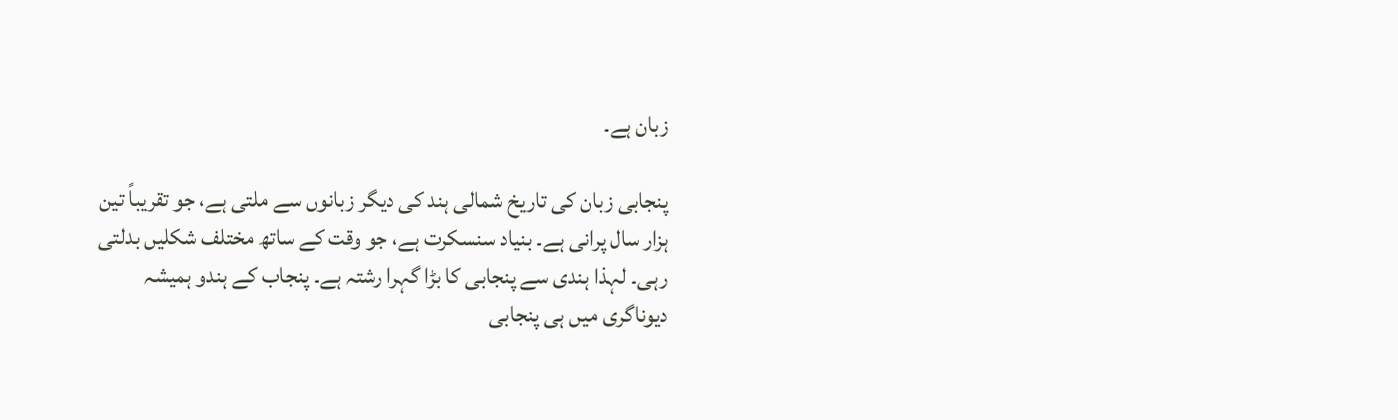زبان ہے۔

پنجابی زبان کی تاریخ شمالی ہند کی دیگر زبانوں سے ملتی ہے، جو تقریباً تین ہزار سال پرانی ہے۔ بنیاد سنسکرت ہے، جو وقت کے ساتھ مختلف شکلیں بدلتی رہی۔ لہذا ہندی سے پنجابی کا بڑا گہرا رشتہ ہے۔ پنجاب کے ہندو ہمیشہ دیوناگری میں ہی پنجابی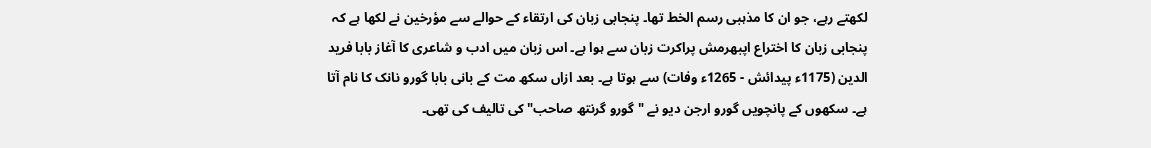لکھتے رہے، جو ان کا مذہبی رسم الخط تھا۔ پنجابی زبان کی ارتقاء کے حوالے سے مؤرخین نے لکھا ہے کہ پنجابی زبان کا اختراع اپبھرمش پراکرت زبان سے ہوا ہے۔ اس زبان میں ادب و شاعری کا آغاز بابا فرید الدین (1175ء پیدائش - 1265ء وفات) سے ہوتا ہے۔ بعد ازاں سکھ مت کے بانی بابا گورو نانک کا نام آتا ہے۔ سکھوں کے پانچویں گورو ارجن دیو نے "گورو گرنتھ صاحب" کی تالیف کی تھی۔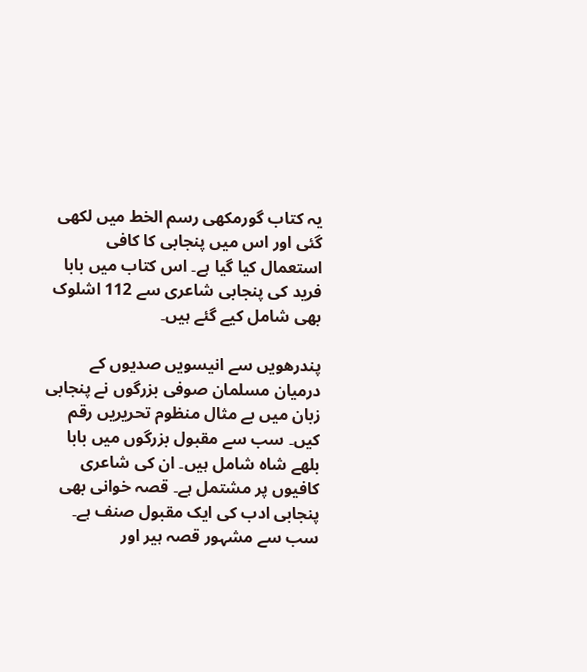یہ کتاب گورمکھی رسم الخط میں لکھی گئی اور اس میں پنجابی کا کافی استعمال کیا گیا ہے۔ اس کتاب میں بابا فرید کی پنجابی شاعری سے 112 اشلوک بھی شامل کیے گئے ہیں۔

پندرھویں سے انیسویں صدیوں کے درمیان مسلمان صوفی بزرگوں نے پنجابی زبان میں بے مثال منظوم تحریریں رقم کیں۔ سب سے مقبول بزرگوں میں بابا بلھے شاہ شامل ہیں۔ ان کی شاعری کافیوں پر مشتمل ہے۔ قصہ خوانی بھی پنجابی ادب کی ایک مقبول صنف ہے۔ سب سے مشہور قصہ ہیر اور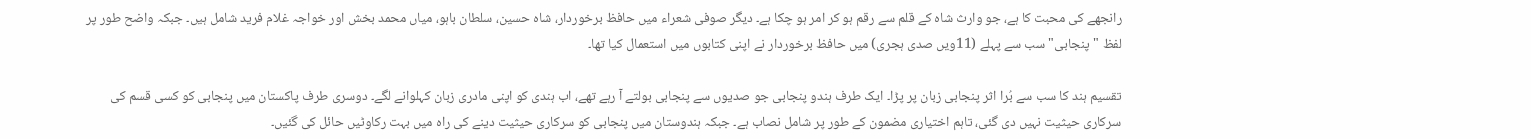رانجھے کی محبت کا ہے، جو وارث شاہ کے قلم سے رقم ہو کر امر ہو چکا ہے۔ دیگر صوفی شعراء میں حافظ برخوردار، شاہ حسین، سلطان باہو، میاں محمد بخش اور خواجہ غلام فرید شامل ہیں۔ جبکہ واضح طور پر لفظ "پنجابی" سب سے پہلے (11ویں صدی ہجری) میں حافظ برخوردار نے اپنی کتابوں میں استعمال کیا تھا۔

تقسیم ہند کا سب سے بُرا اثر پنجابی زبان پر پڑا۔ ایک طرف ہندو پنجابی جو صدیوں سے پنجابی بولتے آ رہے تھے، اب ہندی کو اپنی مادری زبان کہلوانے لگے۔ دوسری طرف پاکستان میں پنجابی کو کسی قسم کی سرکاری حیثیت نہیں دی گئی، تاہم اختیاری مضمون کے طور پر شامل نصاب ہے۔ جبکہ ہندوستان میں پنجابی کو سرکاری حیثیت دینے کی راہ میں بہت رکاوٹیں حائل کی گئیں۔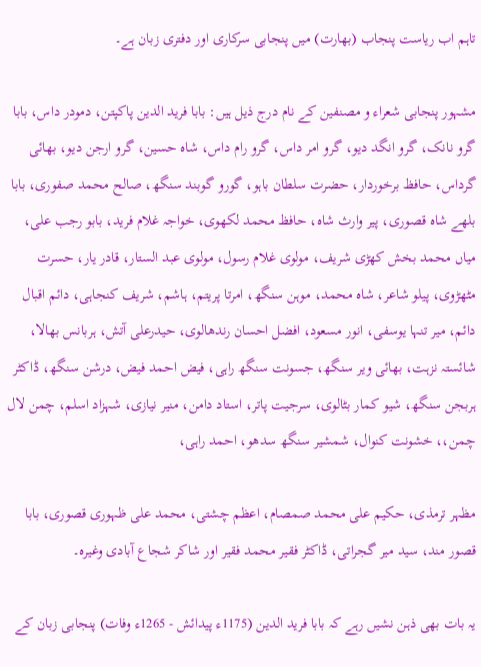تاہم اب ریاست پنجاب (بھارت) میں پنجابی سرکاری اور دفتری زبان ہے۔

مشہور پنجابی شعراء و مصنفین کے نام درج ذیل ہیں: بابا فرید الدین پاکپتن، دمودر داس، بابا گرو نانک، گرو انگد دیو، گرو امر داس، گرو رام داس، شاہ حسین، گرو ارجن دیو، بھائی گرداس، حافظ برخوردار، حضرت سلطان باہو، گورو گوبند سنگھ، صالح محمد صفوری، بابا بلھے شاہ قصوری، پیر وارث شاہ، حافظ محمد لکھوی، خواجہ غلام فرید، بابو رجب علی، میاں محمد بخش کھڑی شریف، مولوی غلام رسول، مولوی عبد الستار، قادر یار، حسرت مٹھڑوی، پیلو شاعر، شاہ محمد، موہن سنگھ، امرتا پریتم، ہاشم، شریف کنجاہی، دائم اقبال دائم، میر تنہا یوسفی، انور مسعود، افضل احسان رندھالوی، حیدرعلی آتش، ہربانس بھالا، شائستہ نزہت، بھائی ویر سنگھ، جسونت سنگھ راہی، فیض احمد فیض، درشن سنگھ، ڈاکٹر ہربجن سنگھ، شیو کمار بٹالوی، سرجیت پاتر، استاد دامن، منیر نیازی، شہزاد اسلم، چمن لال چمن،، خشونت کنوال، شمشیر سنگھ سدھو، احمد راہی،

مظہر ترمذی، حکیم علی محمد صمصام، اعظم چشتی، محمد علی ظہوری قصوری، بابا قصور مند، سید میر گجراتی، ڈاکٹر فقیر محمد فقیر اور شاکر شجاع آبادی وغیرہ۔

یہ بات بھی ذہن نشیں رہے کہ بابا فرید الدین (1175ء پیدائش - 1265ء وفات) پنجابی زبان کے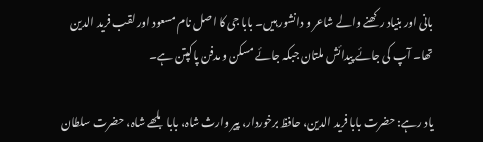بانی اور بنیاد رکھنے والے شاعر و دانشور ہیں۔ بابا جی کا اصل نام مسعود اور لقب فرید الدین تھا۔ آپ کی جائے پیدائش ملتان جبکہ جائے مسکن و مدفن پاکپتن ہے۔

یاد رہے: حضرت بابا فرید الدین، حافظ برخوردار، پیر وارث شاہ، بابا بلھے شاہ، حضرت سلطان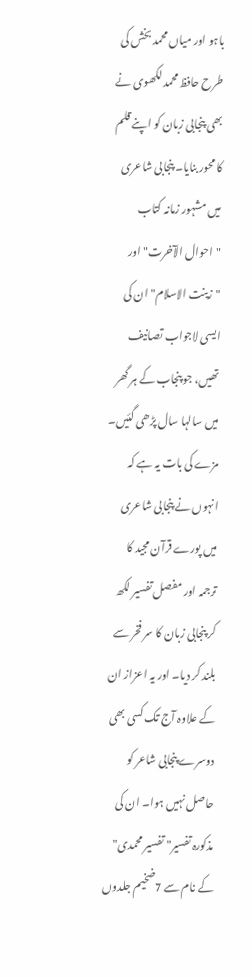باہو اور میاں محمد بخش کی طرح حافظ محمد لکھوی نے بھی پنجابی زبان کو اپنے قلم کا محور بنایا۔ پنجابی شاعری میں مشہور زمانہ کتاب "احوال الآخرت" اور "زینت الاسلام" ان کی ایسی لاجواب تصانیف تھیں، جو پنجاب کے ہر گھر میں سالہا سال پڑھی گئیں۔ مزے کی بات یہ ہے کہ انہوں نے پنجابی شاعری میں پورے قرآن مجید کا ترجمہ اور مفصل تفسیر لکھ کر پنجابی زبان کا سر فخر سے بلند کر دیا۔ اور یہ اعزاز ان کے علاوہ آج تک کسی بھی دوسرے پنجابی شاعر کو حاصل نہیں ہوا۔ ان کی مذکورہ تفسیر" تفسیر محمدی" کے نام سے 7ضخیم جلدوں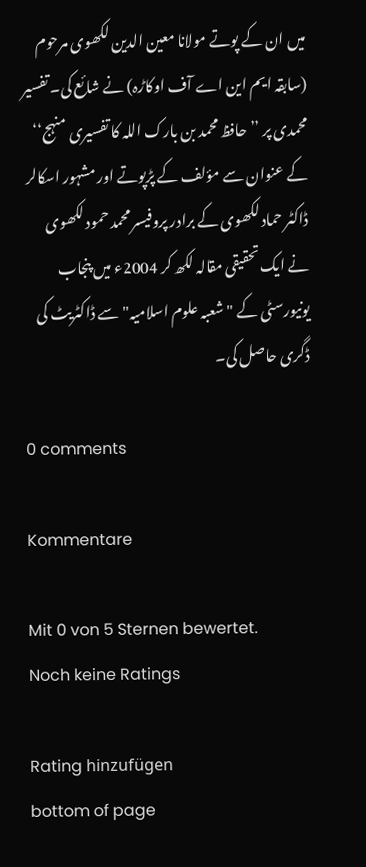میں ان کے پوتے مولانا معین الدین لکھوی مرحوم (سابقہ ایم این اے آف اوکاڑہ) نے شائع کی۔ تفسیر محمدی پر ’’حافظ محمد بن بارک اللہ کا تفسیری منہج‘‘ کے عنوان سے مؤلف کے پڑپوتے اور مشہور اسکالر ڈاکٹر حماد لکھوی کے برادر پروفیسر محمد حمود لکھوی نے ایک تحقیقی مقالہ لکھ کر 2004ء میں پنجاب یونیورسٹی کے "شعبہ علوم اسلامیہ" سے ڈاکٹریٹ کی ڈگری حاصل کی۔

0 comments

Kommentare

Mit 0 von 5 Sternen bewertet.
Noch keine Ratings

Rating hinzufügen
bottom of page